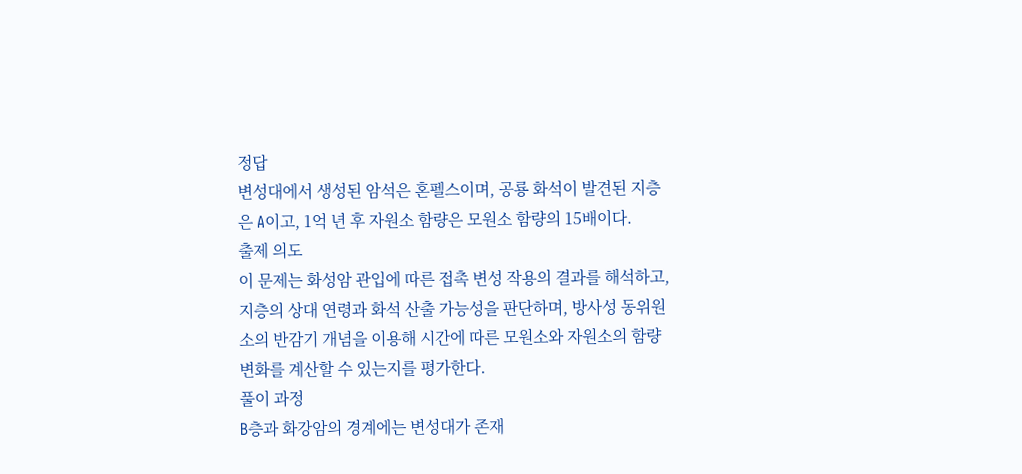정답
변성대에서 생성된 암석은 혼펠스이며, 공룡 화석이 발견된 지층은 A이고, 1억 년 후 자원소 함량은 모원소 함량의 15배이다.
출제 의도
이 문제는 화성암 관입에 따른 접촉 변성 작용의 결과를 해석하고, 지층의 상대 연령과 화석 산출 가능성을 판단하며, 방사성 동위원소의 반감기 개념을 이용해 시간에 따른 모원소와 자원소의 함량 변화를 계산할 수 있는지를 평가한다.
풀이 과정
B층과 화강암의 경계에는 변성대가 존재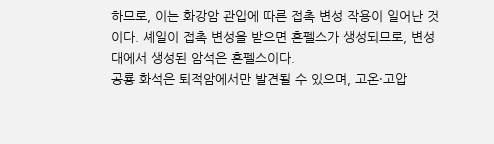하므로, 이는 화강암 관입에 따른 접촉 변성 작용이 일어난 것이다. 셰일이 접촉 변성을 받으면 혼펠스가 생성되므로, 변성대에서 생성된 암석은 혼펠스이다.
공룡 화석은 퇴적암에서만 발견될 수 있으며, 고온·고압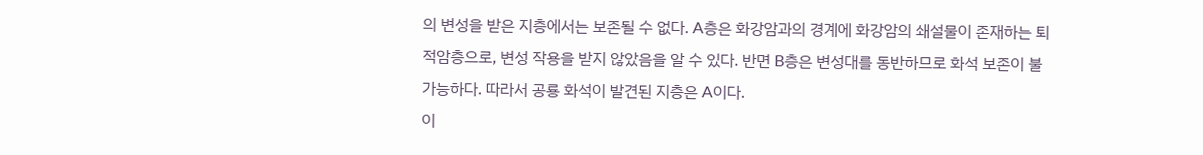의 변성을 받은 지층에서는 보존될 수 없다. A층은 화강암과의 경계에 화강암의 쇄설물이 존재하는 퇴적암층으로, 변성 작용을 받지 않았음을 알 수 있다. 반면 B층은 변성대를 동반하므로 화석 보존이 불가능하다. 따라서 공룡 화석이 발견된 지층은 A이다.
이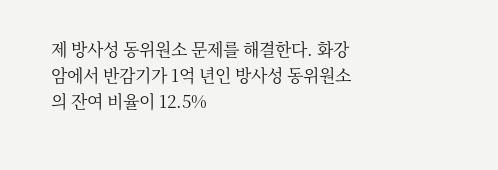제 방사성 동위원소 문제를 해결한다. 화강암에서 반감기가 1억 년인 방사성 동위원소의 잔여 비율이 12.5%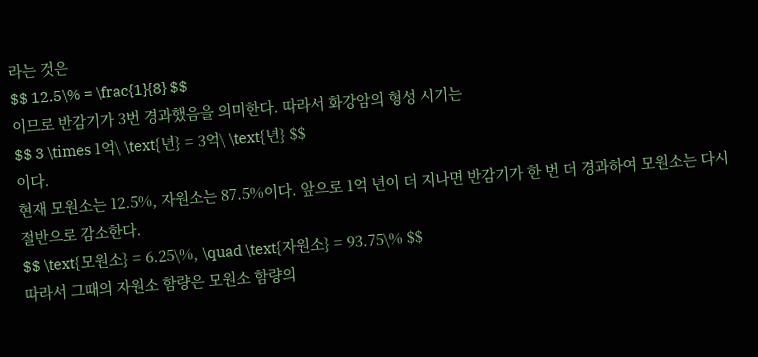라는 것은
$$ 12.5\% = \frac{1}{8} $$
이므로 반감기가 3번 경과했음을 의미한다. 따라서 화강암의 형성 시기는
$$ 3 \times 1억\ \text{년} = 3억\ \text{년} $$
이다.
현재 모원소는 12.5%, 자원소는 87.5%이다. 앞으로 1억 년이 더 지나면 반감기가 한 번 더 경과하여 모원소는 다시 절반으로 감소한다.
$$ \text{모원소} = 6.25\%, \quad \text{자원소} = 93.75\% $$
따라서 그때의 자원소 함량은 모원소 함량의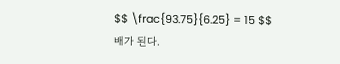$$ \frac{93.75}{6.25} = 15 $$
배가 된다.